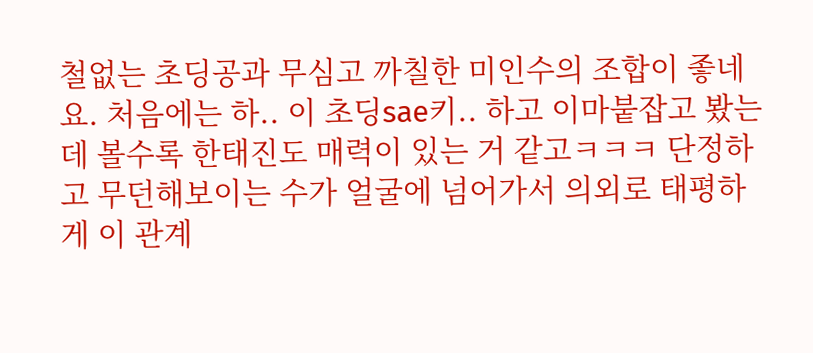철없는 초딩공과 무심고 까칠한 미인수의 조합이 좋네요. 처음에는 하.. 이 초딩sae키.. 하고 이마붙잡고 봤는데 볼수록 한태진도 매력이 있는 거 같고ㅋㅋㅋ 단정하고 무던해보이는 수가 얼굴에 넘어가서 의외로 태평하게 이 관계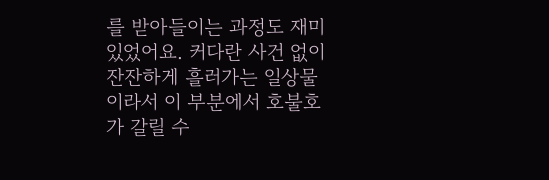를 받아들이는 과정도 재미있었어요. 커다란 사건 없이 잔잔하게 흘러가는 일상물이라서 이 부분에서 호불호가 갈릴 수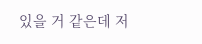있을 거 같은데 저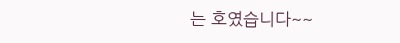는 호였습니다~~